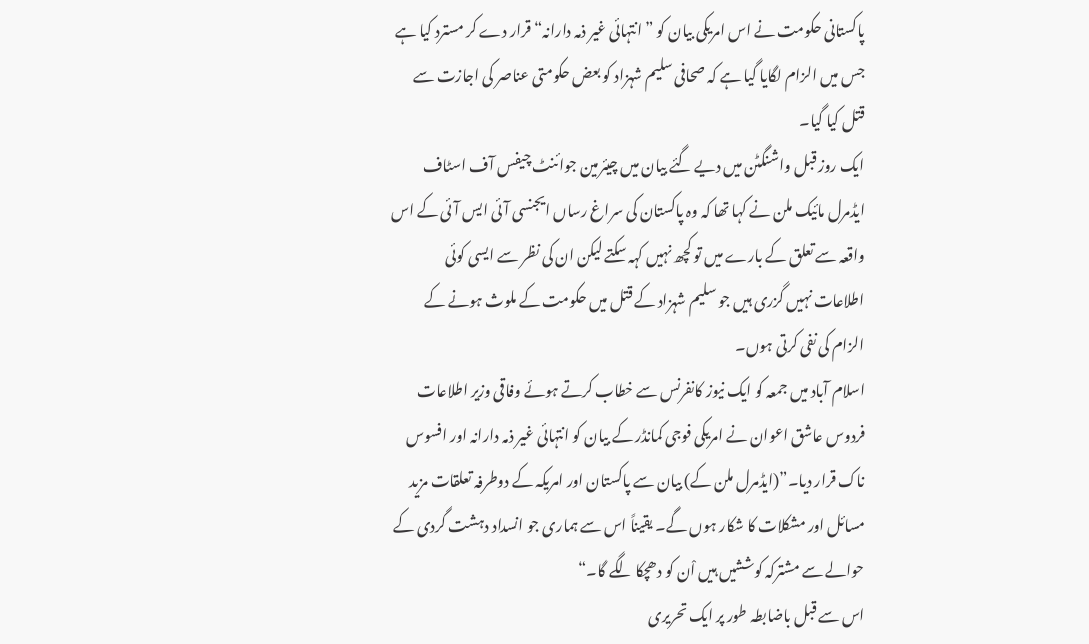پاکستانی حکومت نے اس امریکی بیان کو ”انتہائی غیر ذمہ دارانہ“ قرار دے کر مسترد کیا ہے جس میں الزام لگایا گیا ہے کہ صحافی سلیم شہزاد کو بعض حکومتی عناصر کی اجازت سے قتل کیا گیا۔
ایک روز قبل واشنگٹن میں دیے گئے بیان میں چیئرمین جوائنٹ چیفس آف اسٹاف ایڈمرل مائیک ملن نے کہا تھا کہ وہ پاکستان کی سراغ رساں ایجنسی آئی ایس آئی کے اس واقعہ سے تعلق کے بارے میں تو کچھ نہیں کہہ سکتے لیکن ان کی نظر سے ایسی کوئی اطلاعات نہیں گزری ہیں جو سلیم شہزاد کے قتل میں حکومت کے ملوث ہونے کے الزام کی نفی کرتی ہوں۔
اسلام آباد میں جمعہ کو ایک نیوز کانفرنس سے خطاب کرتے ہوئے وفاقی وزیر اطلاعات فردوس عاشق اعوان نے امریکی فوجی کمانڈر کے بیان کو انتہائی غیر ذمہ دارانہ اور افسوس ناک قرار دیا۔”(ایڈمرل ملن کے) بیان سے پاکستان اور امریکہ کے دوطرفہ تعلقات مزید مسائل اور مشکلات کا شکار ہوں گے۔ یقیناً اس سے ہماری جو انسداد دہشت گردی کے حوالے سے مشترکہ کوششیں ہیں اْن کو دھچکا لگے گا۔“
اس سے قبل باضابطہ طور پر ایک تحریری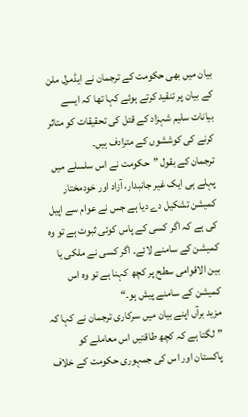بیان میں بھی حکومت کے ترجمان نے ایڈمرل ملن کے بیان پر تنقید کرتے ہوئے کہا تھا کہ ایسے بیانات سلیم شہزاد کے قتل کی تحقیقات کو متاثر کرنے کی کوششوں کے مترادف ہیں۔
ترجمان کے بقول ”حکومت نے اس سلسلے میں پہلے ہی ایک غیر جانبدار، آزاد اور خودمختار کمیشن تشکیل دے دیا ہے جس نے عوام سے اپیل کی ہے کہ اگر کسی کے پاس کوئی ثبوت ہے تو وہ کمیشن کے سامنے لائے۔ اگر کسی نے ملکی یا بین الاقوامی سطح پر کچھ کہنا ہے تو وہ اس کمیشن کے سامنے پیش ہو۔“
مزید برآں اپنے بیان میں سرکاری ترجمان نے کہا کہ ”لگتا ہے کہ کچھ طاقتیں اس معاملے کو پاکستان اور اس کی جمہوری حکومت کے خلاف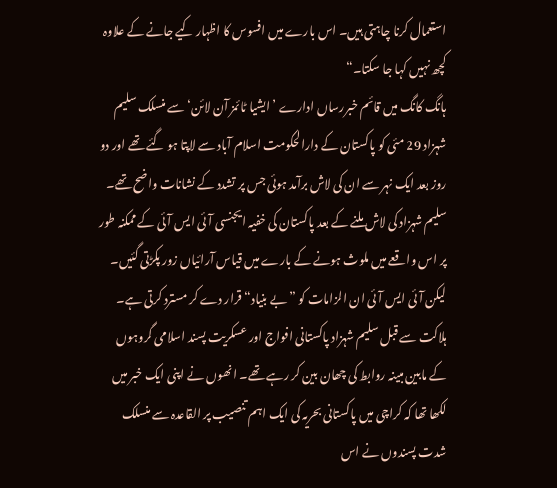استعمال کرنا چاہتی ہیں۔ اس بارے میں افسوس کا اظہار کیے جانے کے علاوہ کچھ نہیں کہا جا سکتا۔“
ہانگ کانگ میں قائم خبررساں ادارے ’ایشیا ٹائمز آن لائن‘ سے منسلک سلیم شہزاد 29 مئی کو پاکستان کے دارالحکومت اسلام آباد سے لاپتا ہو گئے تھے اور دو روز بعد ایک نہر سے ان کی لاش برآمد ہوئی جس پر تشدد کے نشانات واضح تھے۔
سلیم شہزاد کی لاش ملنے کے بعد پاکستان کی خفیہ ایجنسی آئی ایس آئی کے ممکنہ طور پر اس واقعے میں ملوث ہونے کے بارے میں قیاس آرائیاں زور پکڑتی گئیں۔ لیکن آئی ایس آئی ان الزامات کو ”بے بنیاد“ قرار دے کر مسترد کرتی ہے۔
ہلاکت سے قبل سلیم شہزاد پاکستانی افواج اور عسکریت پسند اسلامی گروہوں کے مابین مبینہ روابط کی چھان بین کر رہے تھے۔ انھوں نے اپنی ایک خبر میں لکھا تھا کہ کراچی میں پاکستانی بحریہ کی ایک اہم تنصیب پر القاعدہ سے منسلک شدت پسندوں نے اس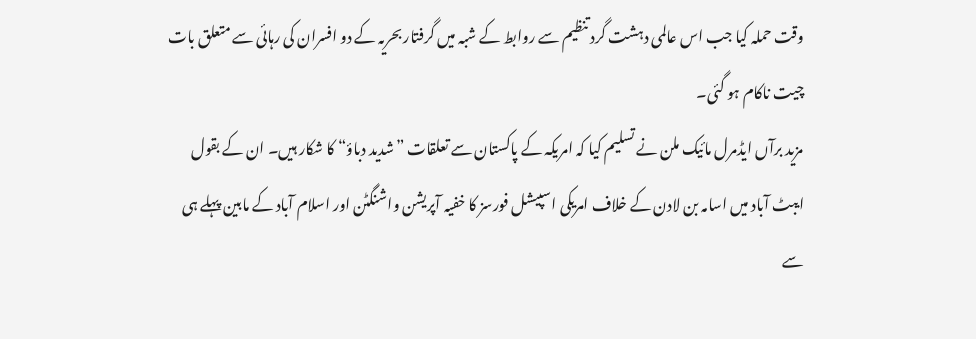وقت حملہ کیا جب اس عالمی دہشت گرد تنظیم سے روابط کے شبہ میں گرفتار بحریہ کے دو افسران کی رہائی سے متعلق بات چیت ناکام ہو گئی۔
مزید برآں ایڈمرل مائیک ملن نے تسلیم کیا کہ امریکہ کے پاکستان سے تعلقات ”شدید دباؤ“ کا شکار ہیں۔ ان کے بقول ایبٹ آباد میں اسامہ بن لادن کے خلاف امریکی اسپیشل فورسز کا خفیہ آپریشن واشنگٹن اور اسلام آباد کے مابین پہلے ہی سے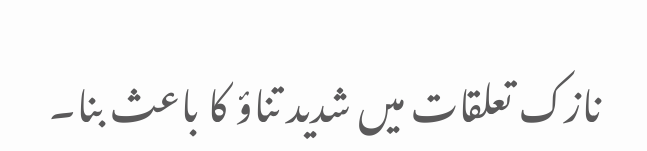نازک تعلقات میں شدید تناؤ کا باعث بنا۔